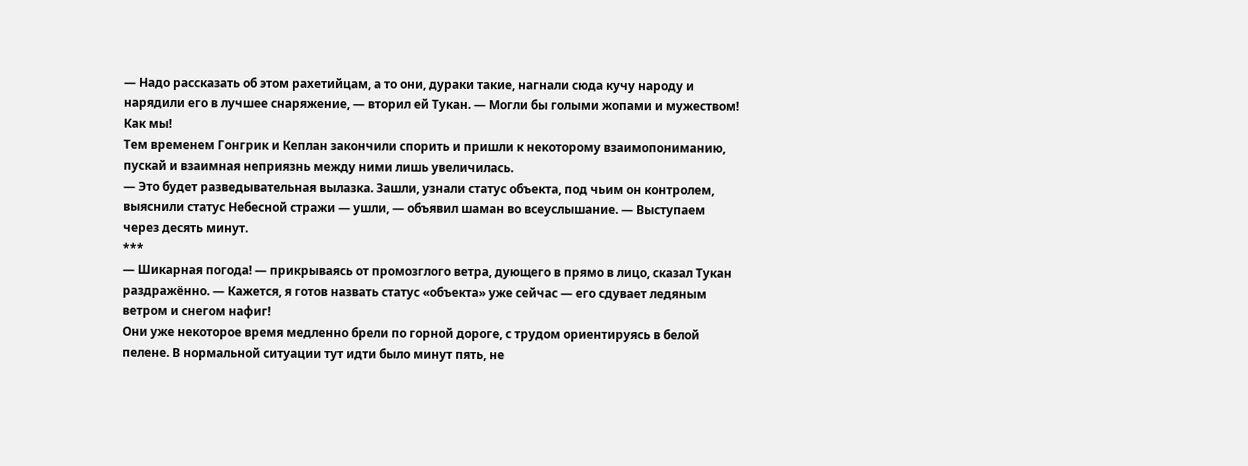— Надо рассказать об этом рахетийцам, а то они, дураки такие, нагнали сюда кучу народу и нарядили его в лучшее снаряжение, — вторил ей Тукан. — Могли бы голыми жопами и мужеством! Как мы!
Тем временем Гонгрик и Кеплан закончили спорить и пришли к некоторому взаимопониманию, пускай и взаимная неприязнь между ними лишь увеличилась.
— Это будет разведывательная вылазка. Зашли, узнали статус объекта, под чьим он контролем, выяснили статус Небесной стражи — ушли, — объявил шаман во всеуслышание. — Выступаем через десять минут.
***
— Шикарная погода! — прикрываясь от промозглого ветра, дующего в прямо в лицо, сказал Тукан раздражённо. — Кажется, я готов назвать статус «объекта» уже сейчас — его сдувает ледяным ветром и снегом нафиг!
Они уже некоторое время медленно брели по горной дороге, с трудом ориентируясь в белой пелене. В нормальной ситуации тут идти было минут пять, не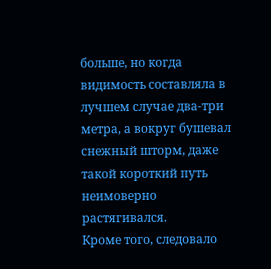больше, но когда видимость составляла в лучшем случае два-три метра, а вокруг бушевал снежный шторм, даже такой короткий путь неимоверно растягивался.
Кроме того, следовало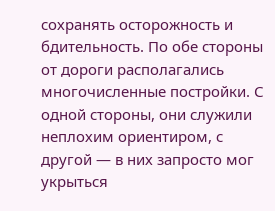сохранять осторожность и бдительность. По обе стороны от дороги располагались многочисленные постройки. С одной стороны, они служили неплохим ориентиром, с другой — в них запросто мог укрыться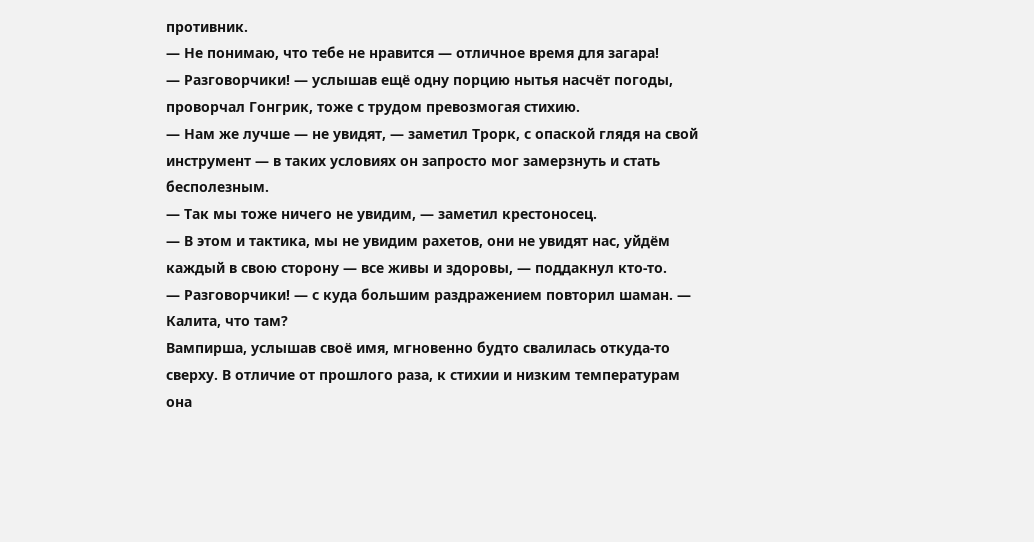противник.
— Не понимаю, что тебе не нравится — отличное время для загара!
— Разговорчики! — услышав ещё одну порцию нытья насчёт погоды, проворчал Гонгрик, тоже с трудом превозмогая стихию.
— Нам же лучше — не увидят, — заметил Трорк, с опаской глядя на свой инструмент — в таких условиях он запросто мог замерзнуть и стать бесполезным.
— Так мы тоже ничего не увидим, — заметил крестоносец.
— В этом и тактика, мы не увидим рахетов, они не увидят нас, уйдём каждый в свою сторону — все живы и здоровы, — поддакнул кто-то.
— Разговорчики! — с куда большим раздражением повторил шаман. — Калита, что там?
Вампирша, услышав своё имя, мгновенно будто свалилась откуда-то сверху. В отличие от прошлого раза, к стихии и низким температурам она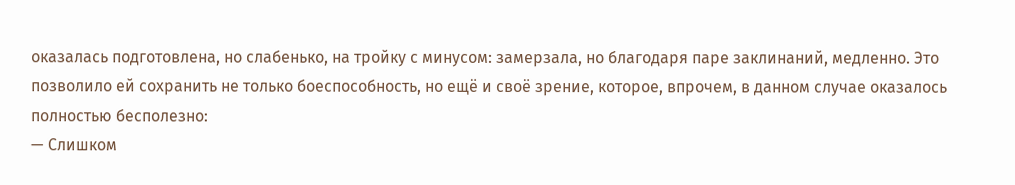оказалась подготовлена, но слабенько, на тройку с минусом: замерзала, но благодаря паре заклинаний, медленно. Это позволило ей сохранить не только боеспособность, но ещё и своё зрение, которое, впрочем, в данном случае оказалось полностью бесполезно:
— Слишком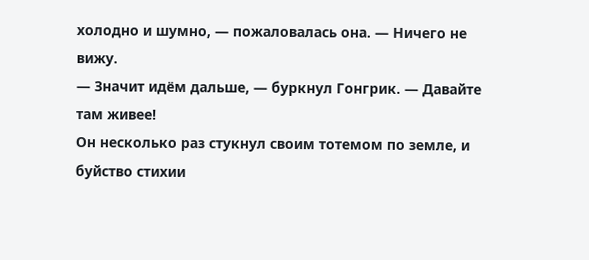холодно и шумно, — пожаловалась она. — Ничего не вижу.
— Значит идём дальше, — буркнул Гонгрик. — Давайте там живее!
Он несколько раз стукнул своим тотемом по земле, и буйство стихии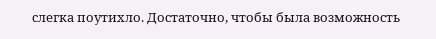слегка поутихло. Достаточно, чтобы была возможность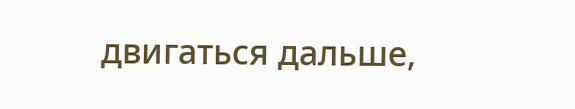двигаться дальше,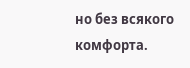но без всякого комфорта.